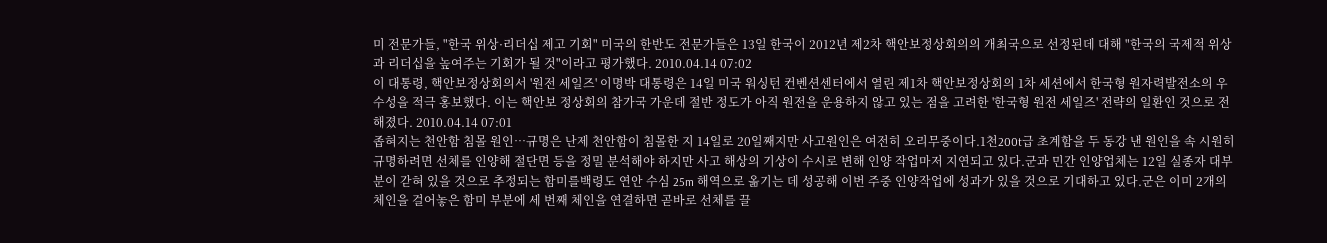미 전문가들, "한국 위상·리더십 제고 기회" 미국의 한반도 전문가들은 13일 한국이 2012년 제2차 핵안보정상회의의 개최국으로 선정된데 대해 "한국의 국제적 위상과 리더십을 높여주는 기회가 될 것"이라고 평가했다. 2010.04.14 07:02
이 대통령, 핵안보정상회의서 '원전 세일즈' 이명박 대통령은 14일 미국 워싱턴 컨벤션센터에서 열린 제1차 핵안보정상회의 1차 세션에서 한국형 원자력발전소의 우수성을 적극 홍보했다. 이는 핵안보 정상회의 참가국 가운데 절반 정도가 아직 원전을 운용하지 않고 있는 점을 고려한 '한국형 원전 세일즈' 전략의 일환인 것으로 전해졌다. 2010.04.14 07:01
좁혀지는 천안함 침몰 원인…규명은 난제 천안함이 침몰한 지 14일로 20일째지만 사고원인은 여전히 오리무중이다.1천200t급 초계함을 두 동강 낸 원인을 속 시원히 규명하려면 선체를 인양해 절단면 등을 정밀 분석해야 하지만 사고 해상의 기상이 수시로 변해 인양 작업마저 지연되고 있다.군과 민간 인양업체는 12일 실종자 대부분이 갇혀 있을 것으로 추정되는 함미를백령도 연안 수심 25m 해역으로 옮기는 데 성공해 이번 주중 인양작업에 성과가 있을 것으로 기대하고 있다.군은 이미 2개의 체인을 걸어놓은 함미 부분에 세 번째 체인을 연결하면 곧바로 선체를 끌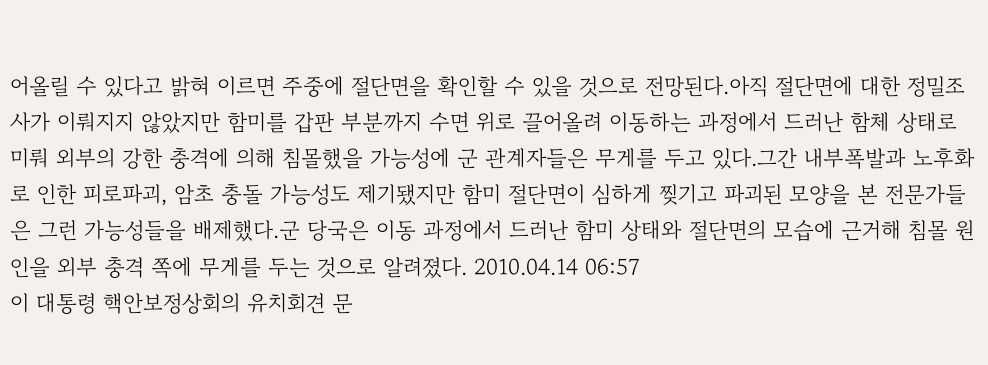어올릴 수 있다고 밝혀 이르면 주중에 절단면을 확인할 수 있을 것으로 전망된다.아직 절단면에 대한 정밀조사가 이뤄지지 않았지만 함미를 갑판 부분까지 수면 위로 끌어올려 이동하는 과정에서 드러난 함체 상태로 미뤄 외부의 강한 충격에 의해 침몰했을 가능성에 군 관계자들은 무게를 두고 있다.그간 내부폭발과 노후화로 인한 피로파괴, 암초 충돌 가능성도 제기됐지만 함미 절단면이 심하게 찢기고 파괴된 모양을 본 전문가들은 그런 가능성들을 배제했다.군 당국은 이동 과정에서 드러난 함미 상태와 절단면의 모습에 근거해 침몰 원인을 외부 충격 쪽에 무게를 두는 것으로 알려졌다. 2010.04.14 06:57
이 대통령 핵안보정상회의 유치회견 문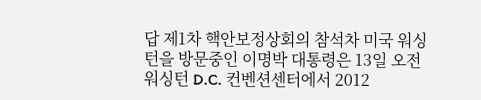답 제1차 핵안보정상회의 참석차 미국 워싱턴을 방문중인 이명박 대통령은 13일 오전 워싱턴 D.C. 컨벤션센터에서 2012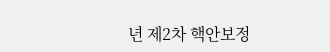년 제2차 핵안보정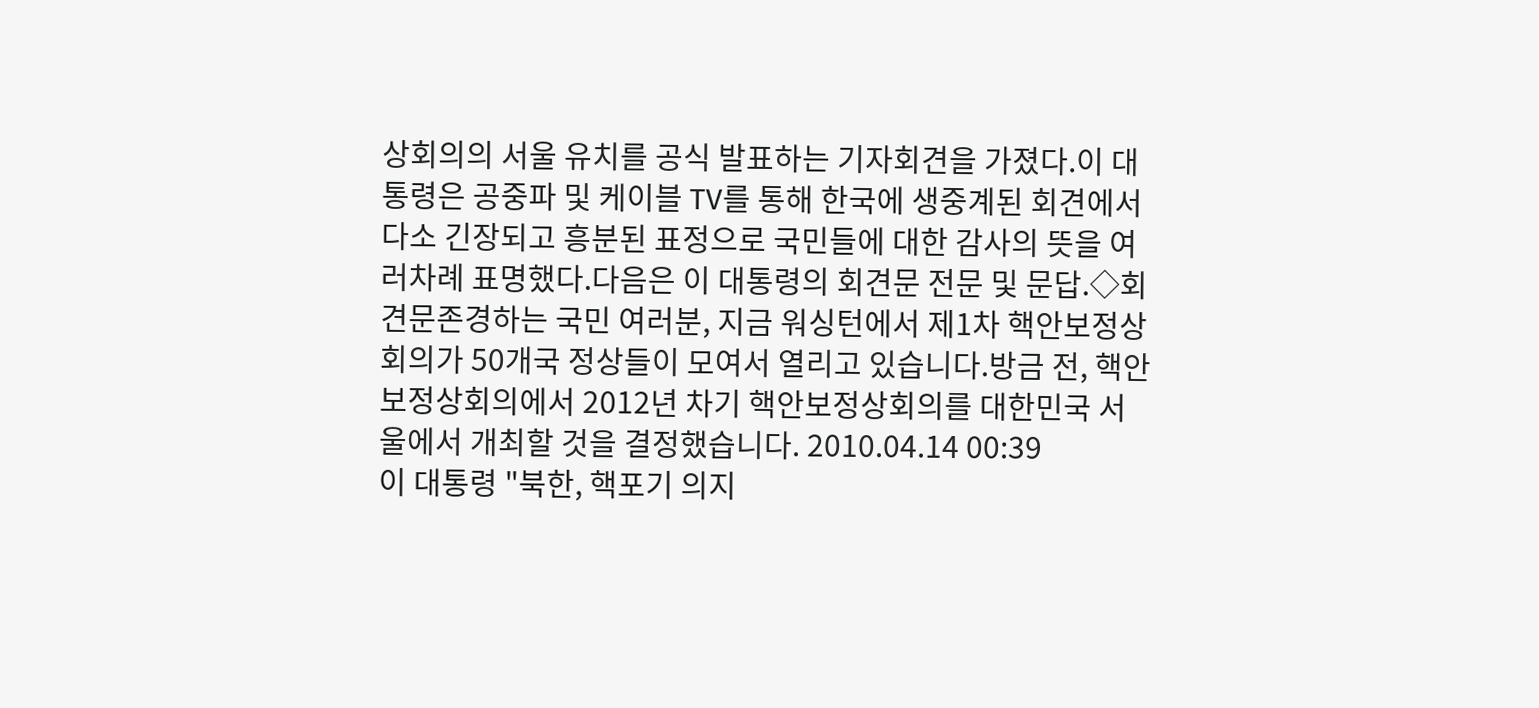상회의의 서울 유치를 공식 발표하는 기자회견을 가졌다.이 대통령은 공중파 및 케이블 TV를 통해 한국에 생중계된 회견에서 다소 긴장되고 흥분된 표정으로 국민들에 대한 감사의 뜻을 여러차례 표명했다.다음은 이 대통령의 회견문 전문 및 문답.◇회견문존경하는 국민 여러분, 지금 워싱턴에서 제1차 핵안보정상회의가 50개국 정상들이 모여서 열리고 있습니다.방금 전, 핵안보정상회의에서 2012년 차기 핵안보정상회의를 대한민국 서울에서 개최할 것을 결정했습니다. 2010.04.14 00:39
이 대통령 "북한, 핵포기 의지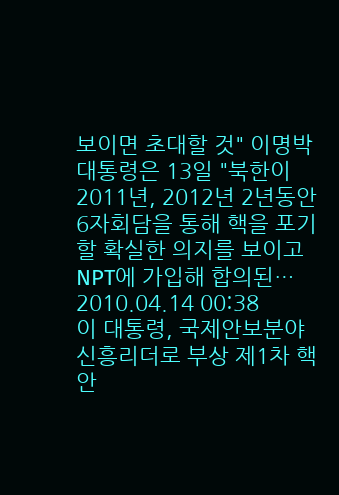보이면 초대할 것" 이명박 대통령은 13일 "북한이 2011년, 2012년 2년동안 6자회담을 통해 핵을 포기할 확실한 의지를 보이고 NPT에 가입해 합의된… 2010.04.14 00:38
이 대통령, 국제안보분야 신흥리더로 부상 제1차 핵안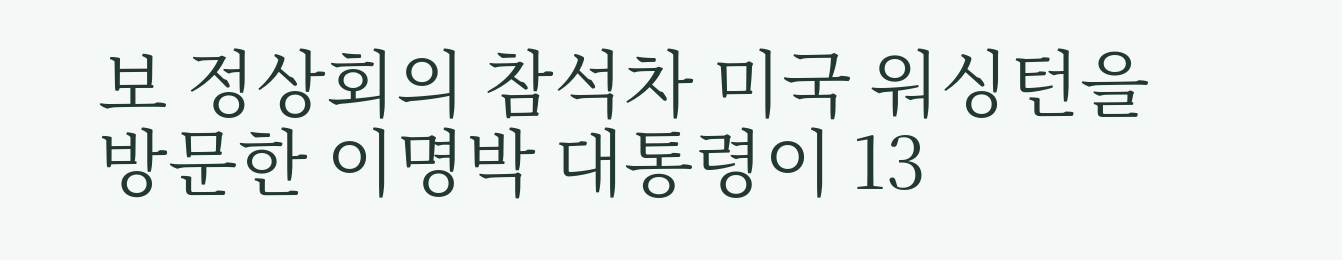보 정상회의 참석차 미국 워싱턴을 방문한 이명박 대통령이 13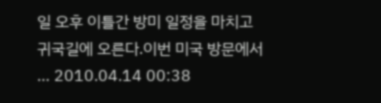일 오후 이틀간 방미 일정을 마치고 귀국길에 오른다.이번 미국 방문에서 … 2010.04.14 00:38